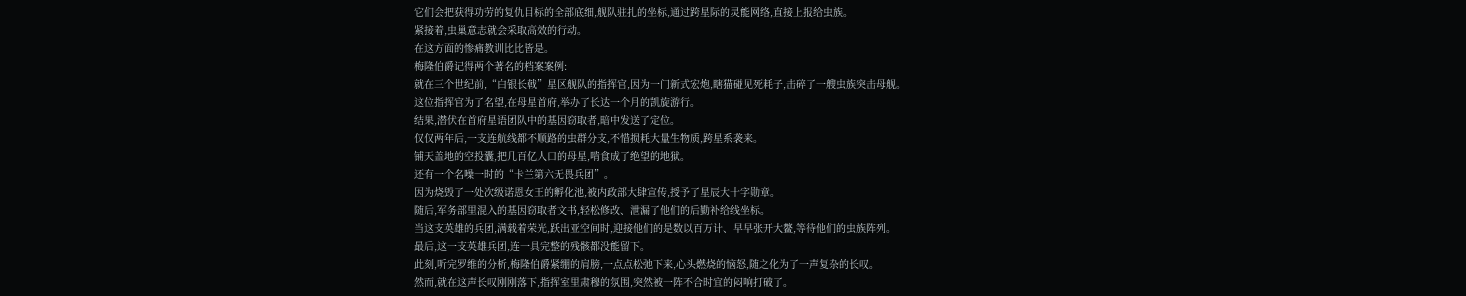它们会把获得功劳的复仇目标的全部底细,舰队驻扎的坐标,通过跨星际的灵能网络,直接上报给虫族。
紧接着,虫巢意志就会采取高效的行动。
在这方面的惨痛教训比比皆是。
梅隆伯爵记得两个著名的档案案例:
就在三个世纪前,“白银长戟”星区舰队的指挥官,因为一门新式宏炮,瞎猫碰见死耗子,击碎了一艘虫族突击母舰。
这位指挥官为了名望,在母星首府,举办了长达一个月的凯旋游行。
结果,潜伏在首府星语团队中的基因窃取者,暗中发送了定位。
仅仅两年后,一支连航线都不顺路的虫群分支,不惜损耗大量生物质,跨星系袭来。
铺天盖地的空投囊,把几百亿人口的母星,啃食成了绝望的地狱。
还有一个名噪一时的“卡兰第六无畏兵团”。
因为烧毁了一处次级诺恩女王的孵化池,被内政部大肆宣传,授予了星辰大十字勋章。
随后,军务部里混入的基因窃取者文书,轻松修改、泄漏了他们的后勤补给线坐标。
当这支英雄的兵团,满载着荣光,跃出亚空间时,迎接他们的是数以百万计、早早张开大鳌,等待他们的虫族阵列。
最后,这一支英雄兵团,连一具完整的残骸都没能留下。
此刻,听完罗维的分析,梅隆伯爵紧绷的肩膀,一点点松弛下来,心头燃烧的恼怒,随之化为了一声复杂的长叹。
然而,就在这声长叹刚刚落下,指挥室里肃穆的氛围,突然被一阵不合时宜的闷响打破了。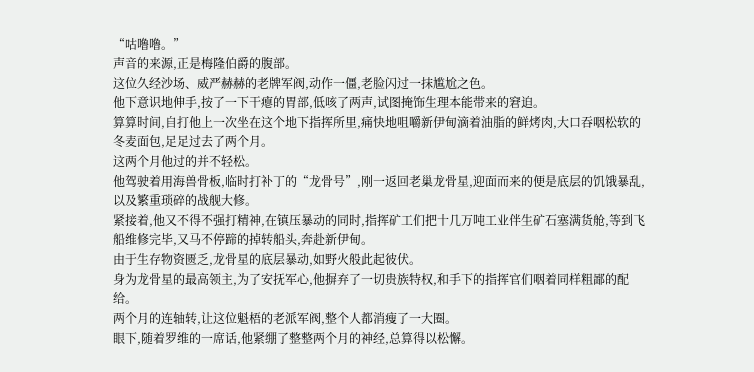“咕噜噜。”
声音的来源,正是梅隆伯爵的腹部。
这位久经沙场、威严赫赫的老牌军阀,动作一僵,老脸闪过一抹尴尬之色。
他下意识地伸手,按了一下干瘪的胃部,低咳了两声,试图掩饰生理本能带来的窘迫。
算算时间,自打他上一次坐在这个地下指挥所里,痛快地咀嚼新伊甸滴着油脂的鲜烤肉,大口吞咽松软的冬麦面包,足足过去了两个月。
这两个月他过的并不轻松。
他驾驶着用海兽骨板,临时打补丁的“龙骨号”,刚一返回老巢龙骨星,迎面而来的便是底层的饥饿暴乱,以及繁重琐碎的战舰大修。
紧接着,他又不得不强打精神,在镇压暴动的同时,指挥矿工们把十几万吨工业伴生矿石塞满货舱,等到飞船维修完毕,又马不停蹄的掉转船头,奔赴新伊甸。
由于生存物资匮乏,龙骨星的底层暴动,如野火般此起彼伏。
身为龙骨星的最高领主,为了安抚军心,他摒弃了一切贵族特权,和手下的指挥官们咽着同样粗鄙的配给。
两个月的连轴转,让这位魁梧的老派军阀,整个人都消瘦了一大圈。
眼下,随着罗维的一席话,他紧绷了整整两个月的神经,总算得以松懈。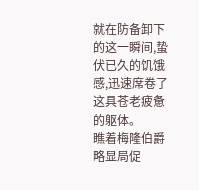就在防备卸下的这一瞬间,蛰伏已久的饥饿感,迅速席卷了这具苍老疲惫的躯体。
瞧着梅隆伯爵略显局促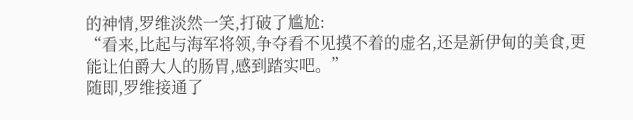的神情,罗维淡然一笑,打破了尴尬:
“看来,比起与海军将领,争夺看不见摸不着的虚名,还是新伊甸的美食,更能让伯爵大人的肠胃,感到踏实吧。”
随即,罗维接通了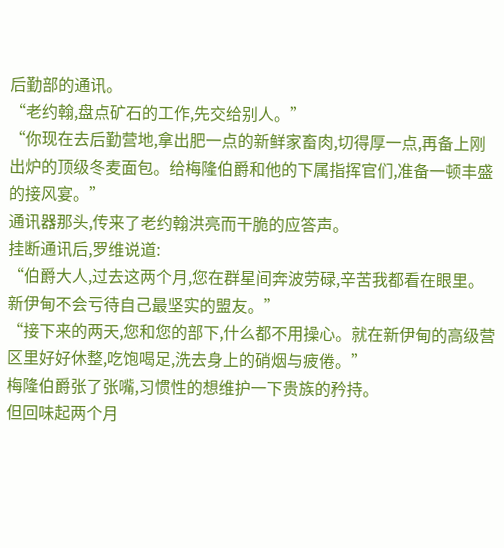后勤部的通讯。
“老约翰,盘点矿石的工作,先交给别人。”
“你现在去后勤营地,拿出肥一点的新鲜家畜肉,切得厚一点,再备上刚出炉的顶级冬麦面包。给梅隆伯爵和他的下属指挥官们,准备一顿丰盛的接风宴。”
通讯器那头,传来了老约翰洪亮而干脆的应答声。
挂断通讯后,罗维说道:
“伯爵大人,过去这两个月,您在群星间奔波劳碌,辛苦我都看在眼里。新伊甸不会亏待自己最坚实的盟友。”
“接下来的两天,您和您的部下,什么都不用操心。就在新伊甸的高级营区里好好休整,吃饱喝足,洗去身上的硝烟与疲倦。”
梅隆伯爵张了张嘴,习惯性的想维护一下贵族的矜持。
但回味起两个月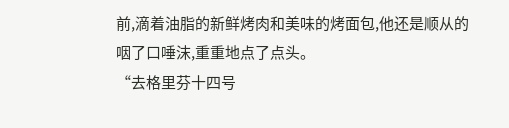前,滴着油脂的新鲜烤肉和美味的烤面包,他还是顺从的咽了口唾沫,重重地点了点头。
“去格里芬十四号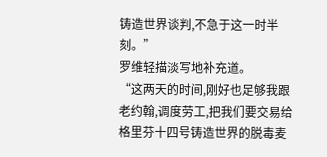铸造世界谈判,不急于这一时半刻。”
罗维轻描淡写地补充道。
“这两天的时间,刚好也足够我跟老约翰,调度劳工,把我们要交易给格里芬十四号铸造世界的脱毒麦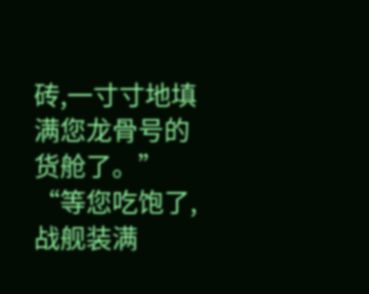砖,一寸寸地填满您龙骨号的货舱了。”
“等您吃饱了,战舰装满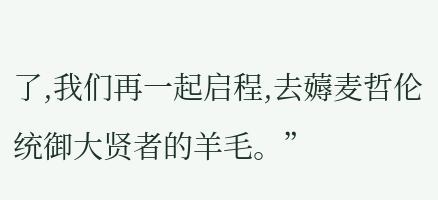了,我们再一起启程,去薅麦哲伦统御大贤者的羊毛。”